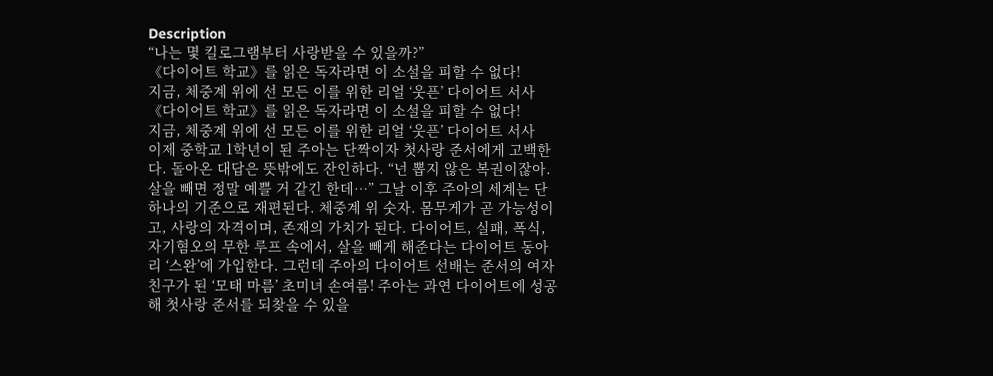Description
“나는 몇 킬로그램부터 사랑받을 수 있을까?”
《다이어트 학교》를 읽은 독자라면 이 소설을 피할 수 없다!
지금, 체중계 위에 선 모든 이를 위한 리얼 ‘웃픈’ 다이어트 서사
《다이어트 학교》를 읽은 독자라면 이 소설을 피할 수 없다!
지금, 체중계 위에 선 모든 이를 위한 리얼 ‘웃픈’ 다이어트 서사
이제 중학교 1학년이 된 주아는 단짝이자 첫사랑 준서에게 고백한다. 돌아온 대답은 뜻밖에도 잔인하다. “넌 뽑지 않은 복권이잖아. 살을 빼면 정말 예쁠 거 같긴 한데…” 그날 이후 주아의 세계는 단 하나의 기준으로 재편된다. 체중계 위 숫자. 몸무게가 곧 가능성이고, 사랑의 자격이며, 존재의 가치가 된다. 다이어트, 실패, 폭식, 자기혐오의 무한 루프 속에서, 살을 빼게 해준다는 다이어트 동아리 ‘스완’에 가입한다. 그런데 주아의 다이어트 선배는 준서의 여자친구가 된 ‘모태 마름’ 초미녀 손여름! 주아는 과연 다이어트에 성공해 첫사랑 준서를 되찾을 수 있을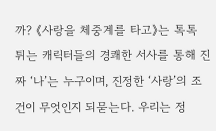까? 《사랑을 체중계를 타고》는 톡톡 튀는 캐릭터들의 경쾌한 서사를 통해 진짜 ‘나’는 누구이며, 진정한 ‘사랑’의 조건이 무엇인지 되묻는다. 우리는 정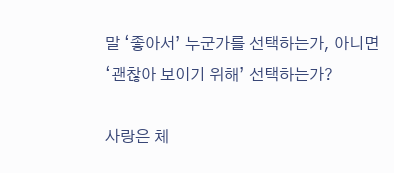말 ‘좋아서’ 누군가를 선택하는가, 아니면 ‘괜찮아 보이기 위해’ 선택하는가?

사랑은 체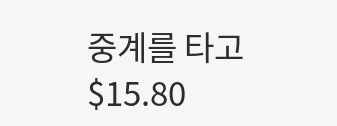중계를 타고
$15.80